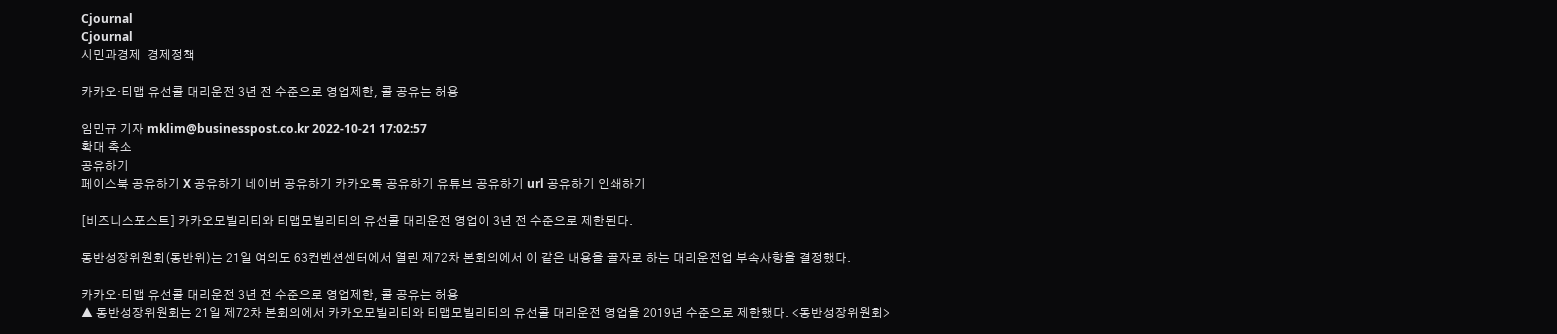Cjournal
Cjournal
시민과경제  경제정책

카카오·티맵 유선콜 대리운전 3년 전 수준으로 영업제한, 콜 공유는 허용

임민규 기자 mklim@businesspost.co.kr 2022-10-21 17:02:57
확대 축소
공유하기
페이스북 공유하기 X 공유하기 네이버 공유하기 카카오톡 공유하기 유튜브 공유하기 url 공유하기 인쇄하기

[비즈니스포스트] 카카오모빌리티와 티맵모빌리티의 유선콜 대리운전 영업이 3년 전 수준으로 제한된다.

동반성장위원회(동반위)는 21일 여의도 63컨벤션센터에서 열린 제72차 본회의에서 이 같은 내용을 골자로 하는 대리운전업 부속사항을 결정했다.

카카오·티맵 유선콜 대리운전 3년 전 수준으로 영업제한, 콜 공유는 허용
▲ 동반성장위원회는 21일 제72차 본회의에서 카카오모빌리티와 티맵모빌리티의 유선콜 대리운전 영업을 2019년 수준으로 제한했다. <동반성장위원회>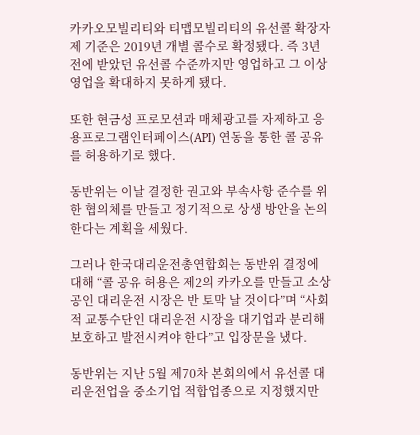카카오모빌리티와 티맵모빌리티의 유선콜 확장자제 기준은 2019년 개별 콜수로 확정됐다. 즉 3년 전에 받았던 유선콜 수준까지만 영업하고 그 이상 영업을 확대하지 못하게 됐다.

또한 현금성 프로모션과 매체광고를 자제하고 응용프로그램인터페이스(API) 연동을 통한 콜 공유를 허용하기로 했다.

동반위는 이날 결정한 권고와 부속사항 준수를 위한 협의체를 만들고 정기적으로 상생 방안을 논의한다는 계획을 세웠다.

그러나 한국대리운전총연합회는 동반위 결정에 대해 “콜 공유 허용은 제2의 카카오를 만들고 소상공인 대리운전 시장은 반 토막 날 것이다”며 “사회적 교통수단인 대리운전 시장을 대기업과 분리해 보호하고 발전시켜야 한다”고 입장문을 냈다.

동반위는 지난 5월 제70차 본회의에서 유선콜 대리운전업을 중소기업 적합업종으로 지정했지만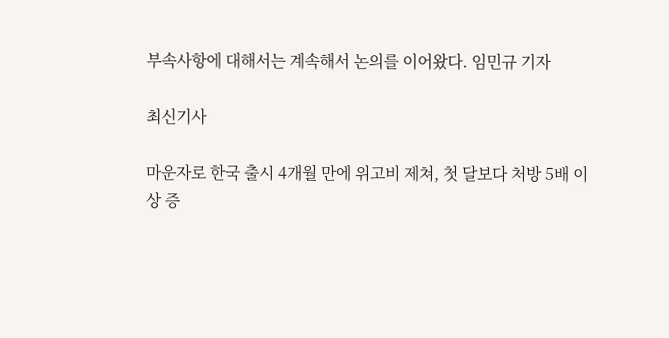부속사항에 대해서는 계속해서 논의를 이어왔다. 임민규 기자

최신기사

마운자로 한국 출시 4개월 만에 위고비 제쳐, 첫 달보다 처방 5배 이상 증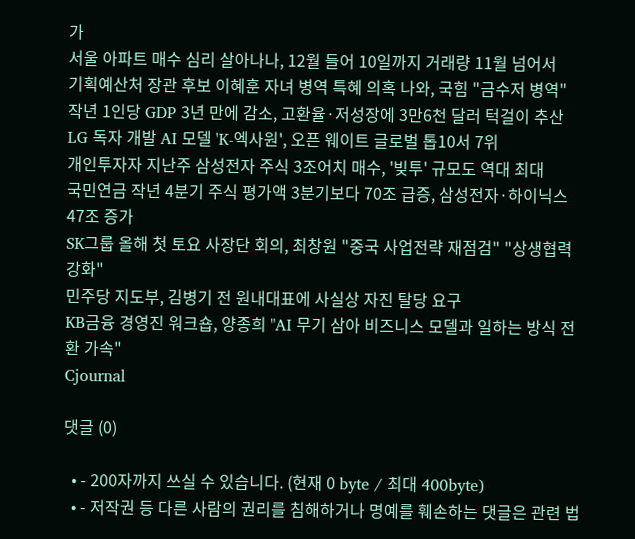가
서울 아파트 매수 심리 살아나나, 12월 들어 10일까지 거래량 11월 넘어서
기획예산처 장관 후보 이혜훈 자녀 병역 특혜 의혹 나와, 국힘 "금수저 병역"
작년 1인당 GDP 3년 만에 감소, 고환율·저성장에 3만6천 달러 턱걸이 추산
LG 독자 개발 AI 모델 'K-엑사원', 오픈 웨이트 글로벌 톱10서 7위
개인투자자 지난주 삼성전자 주식 3조어치 매수, '빚투' 규모도 역대 최대
국민연금 작년 4분기 주식 평가액 3분기보다 70조 급증, 삼성전자·하이닉스 47조 증가
SK그룹 올해 첫 토요 사장단 회의, 최창원 "중국 사업전략 재점검" "상생협력 강화"
민주당 지도부, 김병기 전 원내대표에 사실상 자진 탈당 요구
KB금융 경영진 워크숍, 양종희 "AI 무기 삼아 비즈니스 모델과 일하는 방식 전환 가속"
Cjournal

댓글 (0)

  • - 200자까지 쓰실 수 있습니다. (현재 0 byte / 최대 400byte)
  • - 저작권 등 다른 사람의 권리를 침해하거나 명예를 훼손하는 댓글은 관련 법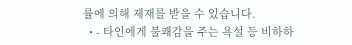률에 의해 제재를 받을 수 있습니다.
  • - 타인에게 불쾌감을 주는 욕설 등 비하하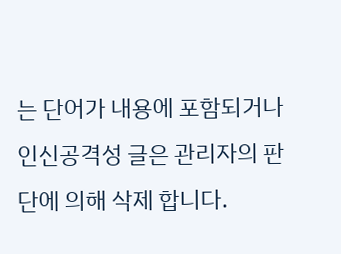는 단어가 내용에 포함되거나 인신공격성 글은 관리자의 판단에 의해 삭제 합니다.